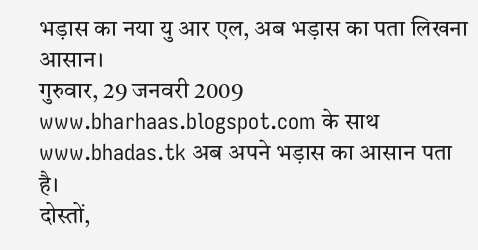भड़ास का नया यु आर एल, अब भड़ास का पता लिखना आसान।
गुरुवार, 29 जनवरी 2009
www.bharhaas.blogspot.com के साथ www.bhadas.tk अब अपने भड़ास का आसान पता है।
दोस्तों,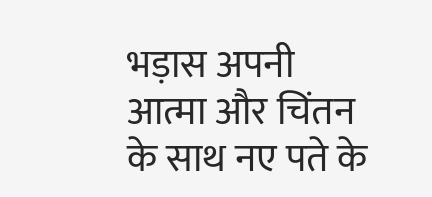भड़ास अपनी आत्मा और चिंतन के साथ नए पते के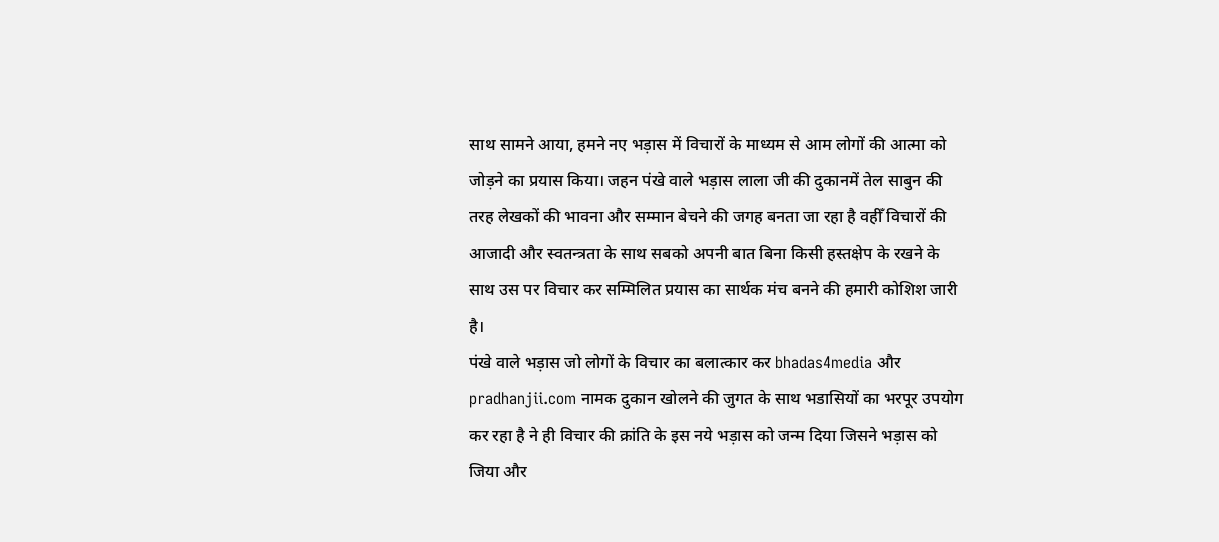साथ सामने आया, हमने नए भड़ास में विचारों के माध्यम से आम लोगों की आत्मा को जोड़ने का प्रयास किया। जहन पंखे वाले भड़ास लाला जी की दुकानमें तेल साबुन की तरह लेखकों की भावना और सम्मान बेचने की जगह बनता जा रहा है वहीँ विचारों की आजादी और स्वतन्त्रता के साथ सबको अपनी बात बिना किसी हस्तक्षेप के रखने के साथ उस पर विचार कर सम्मिलित प्रयास का सार्थक मंच बनने की हमारी कोशिश जारी है।
पंखे वाले भड़ास जो लोगों के विचार का बलात्कार कर bhadas4media और pradhanjii.com नामक दुकान खोलने की जुगत के साथ भडासियों का भरपूर उपयोग कर रहा है ने ही विचार की क्रांति के इस नये भड़ास को जन्म दिया जिसने भड़ास को जिया और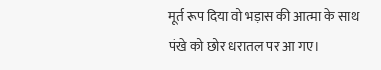मूर्त रूप दिया वो भड़ास की आत्मा के साथ पंखे को छोर धरातल पर आ गए।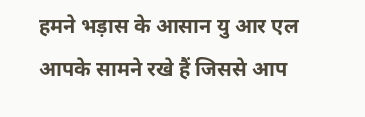हमने भड़ास के आसान यु आर एल आपके सामने रखे हैं जिससे आप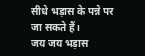सीधे भड़ास के पन्ने पर जा सकते हैं।
जय जय भड़ास